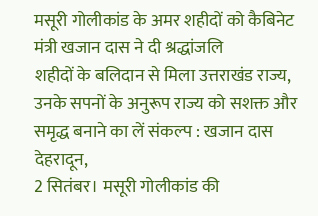मसूरी गोलीकांड के अमर शहीदों को कैबिनेट मंत्री खजान दास ने दी श्रद्धांजलि
शहीदों के बलिदान से मिला उत्तराखंड राज्य, उनके सपनों के अनुरूप राज्य को सशक्त और समृद्ध बनाने का लें संकल्प : खजान दास
देहरादून,
2 सितंबर। मसूरी गोलीकांड की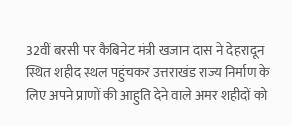32वीं बरसी पर कैबिनेट मंत्री खजान दास ने देहरादून स्थित शहीद स्थल पहुंचकर उत्तराखंड राज्य निर्माण के लिए अपने प्राणों की आहुति देने वाले अमर शहीदों को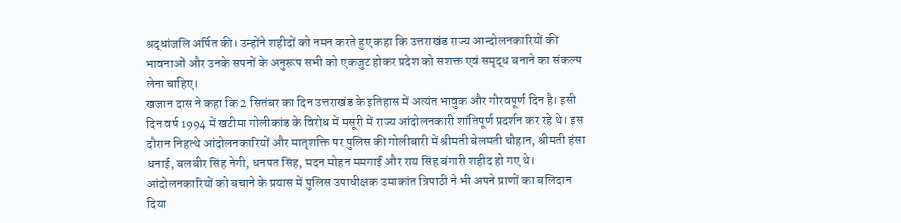श्रद्धांजलि अर्पित की। उन्होंने शहीदों को नमन करते हुए कहा कि उत्तराखंड राज्य आन्दोलनकारियों की भावनाओं और उनके सपनों के अनुरूप सभी को एकजुट होकर प्रदेश को सशक्त एवं समृद्ध बनाने का संकल्प लेना चाहिए।
खजान दास ने कहा कि 2 सितंबर का दिन उत्तराखंड के इतिहास में अत्यंत भावुक और गौरवपूर्ण दिन है। इसी दिन वर्ष 1994 में खटीमा गोलीकांड के विरोध में मसूरी में राज्य आंदोलनकारी शांतिपूर्ण प्रदर्शन कर रहे थे। इस दौरान निहत्थे आंदोलनकारियों और मातृशक्ति पर पुलिस की गोलीबारी में श्रीमती बेलमती चौहान, श्रीमती हंसा धनाई, बलबीर सिंह नेगी, धनपत सिंह, मदन मोहन ममगाईं और राय सिंह बंगारी शहीद हो गए थे। आंदोलनकारियों को बचाने के प्रयास में पुलिस उपाधीक्षक उमाकांत त्रिपाठी ने भी अपने प्राणों का बलिदान दिया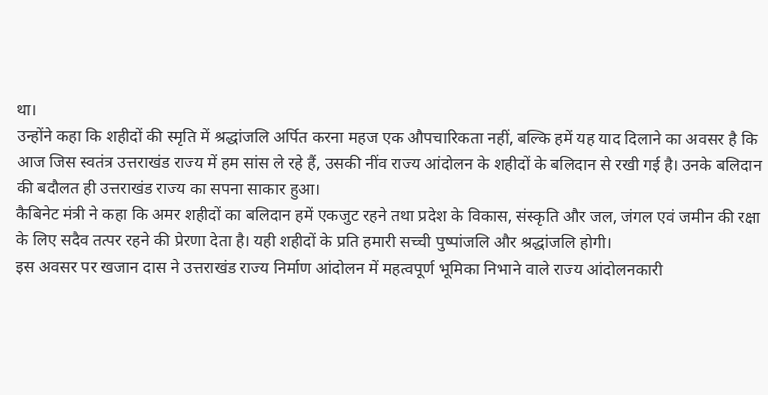था।
उन्होंने कहा कि शहीदों की स्मृति में श्रद्धांजलि अर्पित करना महज एक औपचारिकता नहीं, बल्कि हमें यह याद दिलाने का अवसर है कि आज जिस स्वतंत्र उत्तराखंड राज्य में हम सांस ले रहे हैं, उसकी नींव राज्य आंदोलन के शहीदों के बलिदान से रखी गई है। उनके बलिदान की बदौलत ही उत्तराखंड राज्य का सपना साकार हुआ।
कैबिनेट मंत्री ने कहा कि अमर शहीदों का बलिदान हमें एकजुट रहने तथा प्रदेश के विकास, संस्कृति और जल, जंगल एवं जमीन की रक्षा के लिए सदैव तत्पर रहने की प्रेरणा देता है। यही शहीदों के प्रति हमारी सच्ची पुष्पांजलि और श्रद्धांजलि होगी।
इस अवसर पर खजान दास ने उत्तराखंड राज्य निर्माण आंदोलन में महत्वपूर्ण भूमिका निभाने वाले राज्य आंदोलनकारी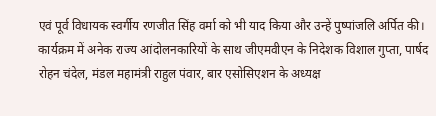एवं पूर्व विधायक स्वर्गीय रणजीत सिंह वर्मा को भी याद किया और उन्हें पुष्पांजलि अर्पित की।
कार्यक्रम में अनेक राज्य आंदोलनकारियों के साथ जीएमवीएन के निदेशक विशाल गुप्ता, पार्षद रोहन चंदेल, मंडल महामंत्री राहुल पंवार, बार एसोसिएशन के अध्यक्ष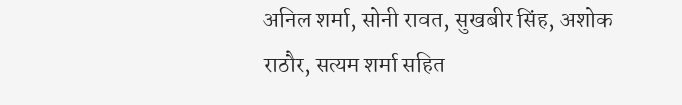अनिल शर्मा, सोनी रावत, सुखबीर सिंह, अशोक राठौर, सत्यम शर्मा सहित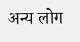अन्य लोग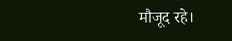मौजूद रहे।